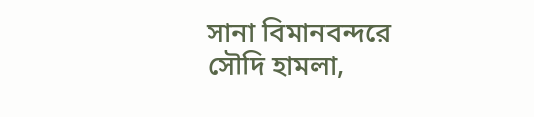সানা বিমানবন্দরে সৌদি হামলা,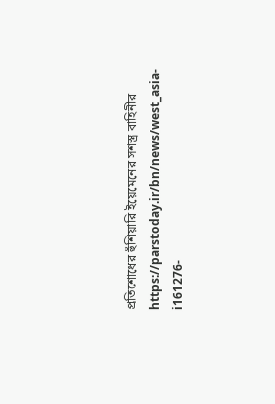প্রতিশোধের হুঁশিয়ারি ইয়েমেনের সশস্ত্র বাহিনীর
https://parstoday.ir/bn/news/west_asia-i161276-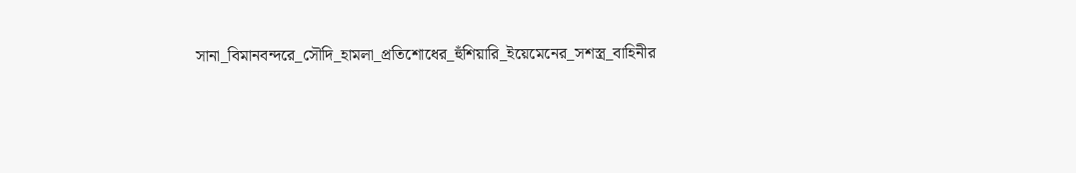সানা_বিমানবন্দরে_সৌদি_হামলা_প্রতিশোধের_হুঁশিয়ারি_ইয়েমেনের_সশস্ত্র_বাহিনীর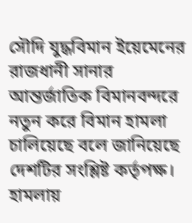সৌদি যুদ্ধবিমান ইয়েমেনের রাজধানী সানার আন্তর্জাতিক বিমানবন্দরে নতুন করে বিমান হামলা চালিয়েছে বলে জানিয়েছে দেশটির সংশ্লিষ্ট কর্তৃপক্ষ। হামলায়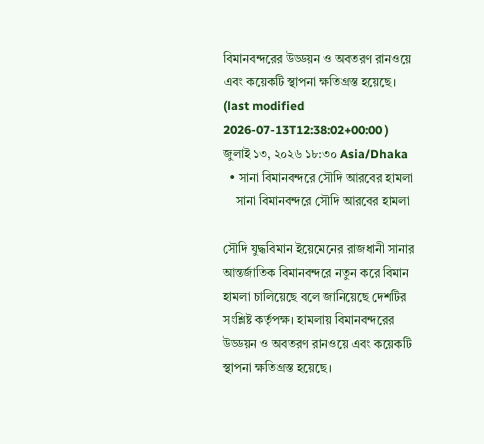বিমানবন্দরের উড্ডয়ন ও অবতরণ রানওয়ে এবং কয়েকটি স্থাপনা ক্ষতিগ্রস্ত হয়েছে।
(last modified 2026-07-13T12:38:02+00:00 )
জুলাই ১৩, ২০২৬ ১৮:৩০ Asia/Dhaka
  • সানা বিমানবন্দরে সৌদি আরবের হামলা
    সানা বিমানবন্দরে সৌদি আরবের হামলা

সৌদি যুদ্ধবিমান ইয়েমেনের রাজধানী সানার আন্তর্জাতিক বিমানবন্দরে নতুন করে বিমান হামলা চালিয়েছে বলে জানিয়েছে দেশটির সংশ্লিষ্ট কর্তৃপক্ষ। হামলায় বিমানবন্দরের উড্ডয়ন ও অবতরণ রানওয়ে এবং কয়েকটি স্থাপনা ক্ষতিগ্রস্ত হয়েছে।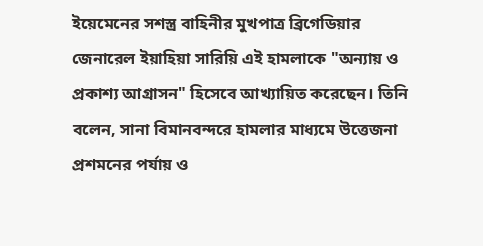ইয়েমেনের সশস্ত্র বাহিনীর মুখপাত্র ব্রিগেডিয়ার জেনারেল ইয়াহিয়া সারিয়ি এই হামলাকে "অন্যায় ও প্রকাশ্য আগ্রাসন" হিসেবে আখ্যায়িত করেছেন। তিনি বলেন, সানা বিমানবন্দরে হামলার মাধ্যমে উত্তেজনা প্রশমনের পর্যায় ও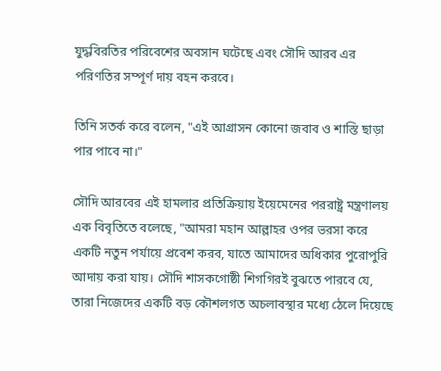যুদ্ধবিরতির পরিবেশের অবসান ঘটেছে এবং সৌদি আরব এর পরিণতির সম্পূর্ণ দায় বহন করবে।

তিনি সতর্ক করে বলেন, "এই আগ্রাসন কোনো জবাব ও শাস্তি ছাড়া পার পাবে না।"

সৌদি আরবের এই হামলার প্রতিক্রিয়ায় ইয়েমেনের পররাষ্ট্র মন্ত্রণালয় এক বিবৃতিতে বলেছে, "আমরা মহান আল্লাহর ওপর ভরসা করে একটি নতুন পর্যায়ে প্রবেশ করব, যাতে আমাদের অধিকার পুরোপুরি আদায় করা যায়। সৌদি শাসকগোষ্ঠী শিগগিরই বুঝতে পারবে যে, তারা নিজেদের একটি বড় কৌশলগত অচলাবস্থার মধ্যে ঠেলে দিয়েছে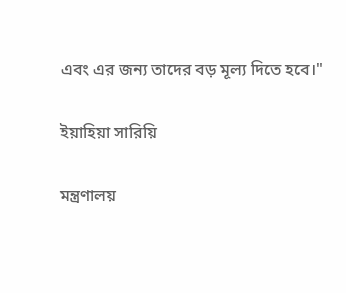এবং এর জন্য তাদের বড় মূল্য দিতে হবে।"

ইয়াহিয়া সারিয়ি

মন্ত্রণালয়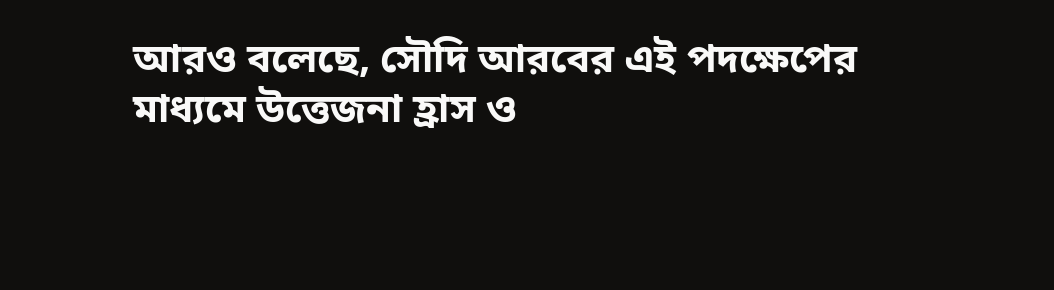আরও বলেছে, সৌদি আরবের এই পদক্ষেপের মাধ্যমে উত্তেজনা হ্রাস ও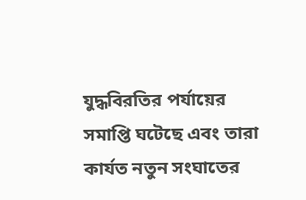যুদ্ধবিরতির পর্যায়ের সমাপ্তি ঘটেছে এবং তারা কার্যত নতুন সংঘাতের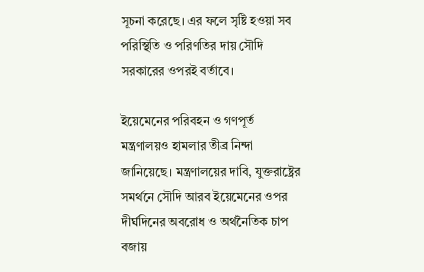সূচনা করেছে। এর ফলে সৃষ্টি হওয়া সব পরিস্থিতি ও পরিণতির দায় সৌদি সরকারের ওপরই বর্তাবে।

ইয়েমেনের পরিবহন ও গণপূর্ত মন্ত্রণালয়ও হামলার তীব্র নিন্দা জানিয়েছে। মন্ত্রণালয়ের দাবি, যুক্তরাষ্ট্রের সমর্থনে সৌদি আরব ইয়েমেনের ওপর দীর্ঘদিনের অবরোধ ও অর্থনৈতিক চাপ বজায়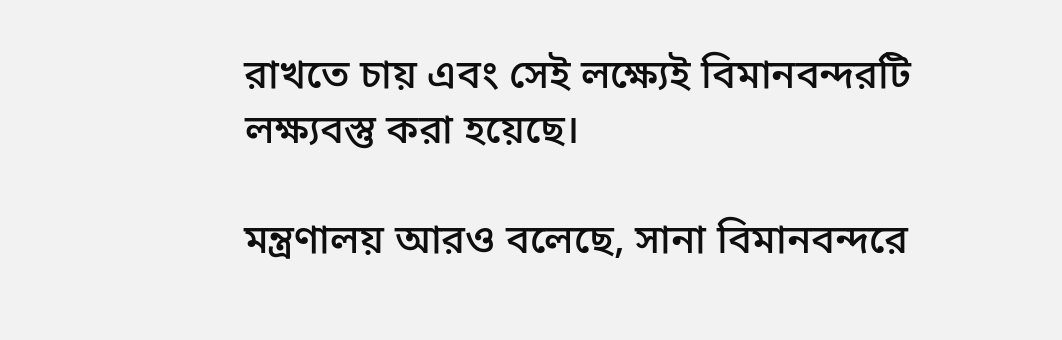রাখতে চায় এবং সেই লক্ষ্যেই বিমানবন্দরটি লক্ষ্যবস্তু করা হয়েছে।

মন্ত্রণালয় আরও বলেছে, সানা বিমানবন্দরে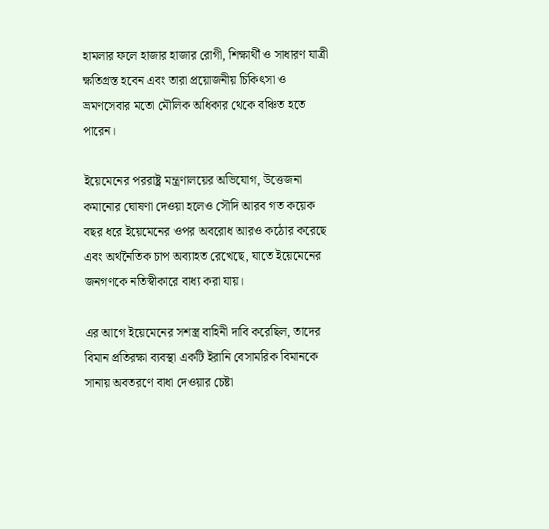হামলার ফলে হাজার হাজার রোগী, শিক্ষার্থী ও সাধারণ যাত্রী ক্ষতিগ্রস্ত হবেন এবং তারা প্রয়োজনীয় চিকিৎসা ও ভ্রমণসেবার মতো মৌলিক অধিকার থেকে বঞ্চিত হতে পারেন।

ইয়েমেনের পররাষ্ট্র মন্ত্রণালয়ের অভিযোগ, উত্তেজনা কমানোর ঘোষণা দেওয়া হলেও সৌদি আরব গত কয়েক বছর ধরে ইয়েমেনের ওপর অবরোধ আরও কঠোর করেছে এবং অর্থনৈতিক চাপ অব্যাহত রেখেছে, যাতে ইয়েমেনের জনগণকে নতিস্বীকারে বাধ্য করা যায়।

এর আগে ইয়েমেনের সশস্ত্র বাহিনী দাবি করেছিল, তাদের বিমান প্রতিরক্ষা ব্যবস্থা একটি ইরানি বেসামরিক বিমানকে সানায় অবতরণে বাধা দেওয়ার চেষ্টা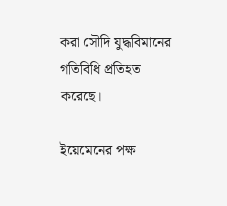করা সৌদি যুদ্ধবিমানের গতিবিধি প্রতিহত করেছে।

ইয়েমেনের পক্ষ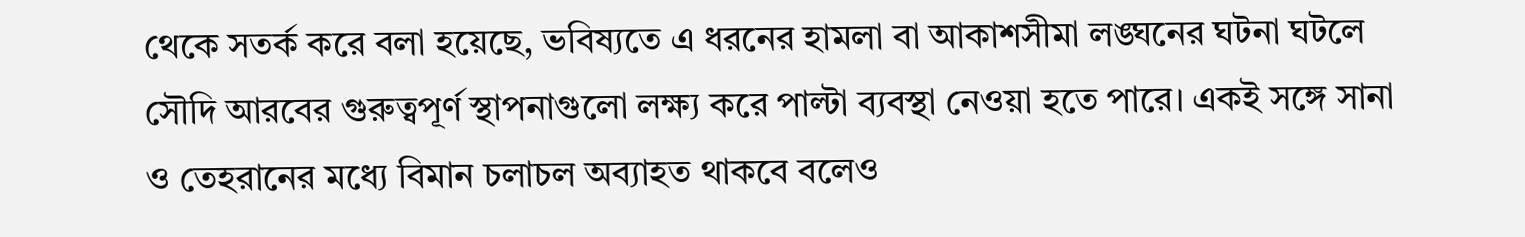থেকে সতর্ক করে বলা হয়েছে, ভবিষ্যতে এ ধরনের হামলা বা আকাশসীমা লঙ্ঘনের ঘটনা ঘটলে সৌদি আরবের গুরুত্বপূর্ণ স্থাপনাগুলো লক্ষ্য করে পাল্টা ব্যবস্থা নেওয়া হতে পারে। একই সঙ্গে সানা ও তেহরানের মধ্যে বিমান চলাচল অব্যাহত থাকবে বলেও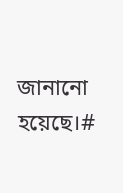জানানো হয়েছে।#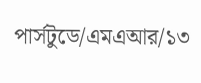পার্সটুডে/এমএআর/১৩